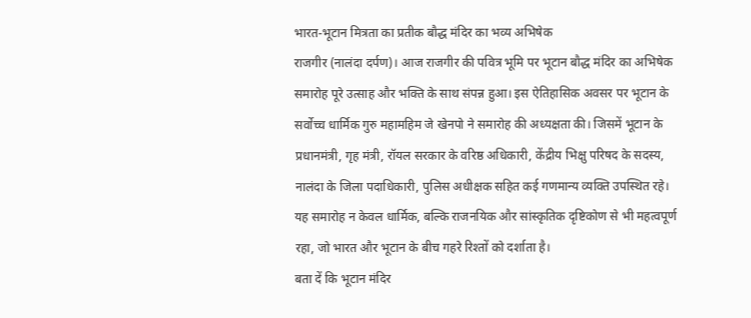भारत-भूटान मित्रता का प्रतीक बौद्ध मंदिर का भव्य अभिषेक
राजगीर (नालंदा दर्पण)। आज राजगीर की पवित्र भूमि पर भूटान बौद्ध मंदिर का अभिषेक समारोह पूरे उत्साह और भक्ति के साथ संपन्न हुआ। इस ऐतिहासिक अवसर पर भूटान के सर्वोच्च धार्मिक गुरु महामहिम जे खेनपो ने समारोह की अध्यक्षता की। जिसमें भूटान के प्रधानमंत्री, गृह मंत्री, रॉयल सरकार के वरिष्ठ अधिकारी, केंद्रीय भिक्षु परिषद के सदस्य, नालंदा के जिला पदाधिकारी, पुलिस अधीक्षक सहित कई गणमान्य व्यक्ति उपस्थित रहे। यह समारोह न केवल धार्मिक, बल्कि राजनयिक और सांस्कृतिक दृष्टिकोण से भी महत्वपूर्ण रहा, जो भारत और भूटान के बीच गहरे रिश्तों को दर्शाता है।
बता दें कि भूटान मंदिर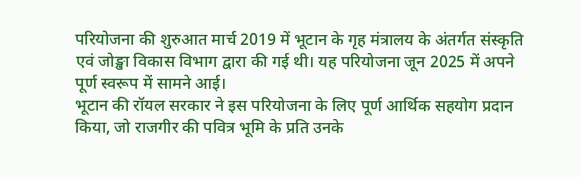परियोजना की शुरुआत मार्च 2019 में भूटान के गृह मंत्रालय के अंतर्गत संस्कृति एवं जोङ्खा विकास विभाग द्वारा की गई थी। यह परियोजना जून 2025 में अपने पूर्ण स्वरूप में सामने आई।
भूटान की रॉयल सरकार ने इस परियोजना के लिए पूर्ण आर्थिक सहयोग प्रदान किया, जो राजगीर की पवित्र भूमि के प्रति उनके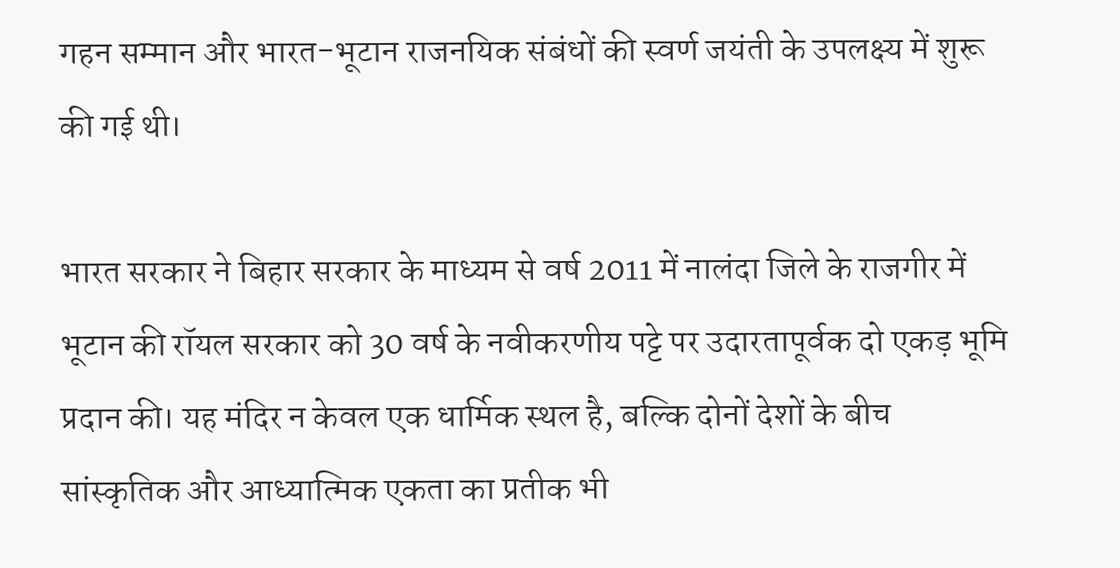गहन सम्मान और भारत-भूटान राजनयिक संबंधों की स्वर्ण जयंती के उपलक्ष्य में शुरू की गई थी।

भारत सरकार ने बिहार सरकार के माध्यम से वर्ष 2011 में नालंदा जिले के राजगीर में भूटान की रॉयल सरकार को 30 वर्ष के नवीकरणीय पट्टे पर उदारतापूर्वक दो एकड़ भूमि प्रदान की। यह मंदिर न केवल एक धार्मिक स्थल है, बल्कि दोनों देशों के बीच सांस्कृतिक और आध्यात्मिक एकता का प्रतीक भी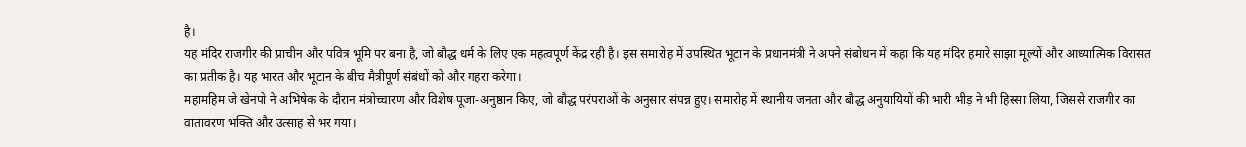है।
यह मंदिर राजगीर की प्राचीन और पवित्र भूमि पर बना है, जो बौद्ध धर्म के लिए एक महत्वपूर्ण केंद्र रही है। इस समारोह में उपस्थित भूटान के प्रधानमंत्री ने अपने संबोधन में कहा कि यह मंदिर हमारे साझा मूल्यों और आध्यात्मिक विरासत का प्रतीक है। यह भारत और भूटान के बीच मैत्रीपूर्ण संबंधों को और गहरा करेगा।
महामहिम जे खेनपो ने अभिषेक के दौरान मंत्रोच्चारण और विशेष पूजा-अनुष्ठान किए, जो बौद्ध परंपराओं के अनुसार संपन्न हुए। समारोह में स्थानीय जनता और बौद्ध अनुयायियों की भारी भीड़ ने भी हिस्सा लिया, जिससे राजगीर का वातावरण भक्ति और उत्साह से भर गया।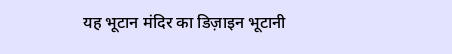यह भूटान मंदिर का डिज़ाइन भूटानी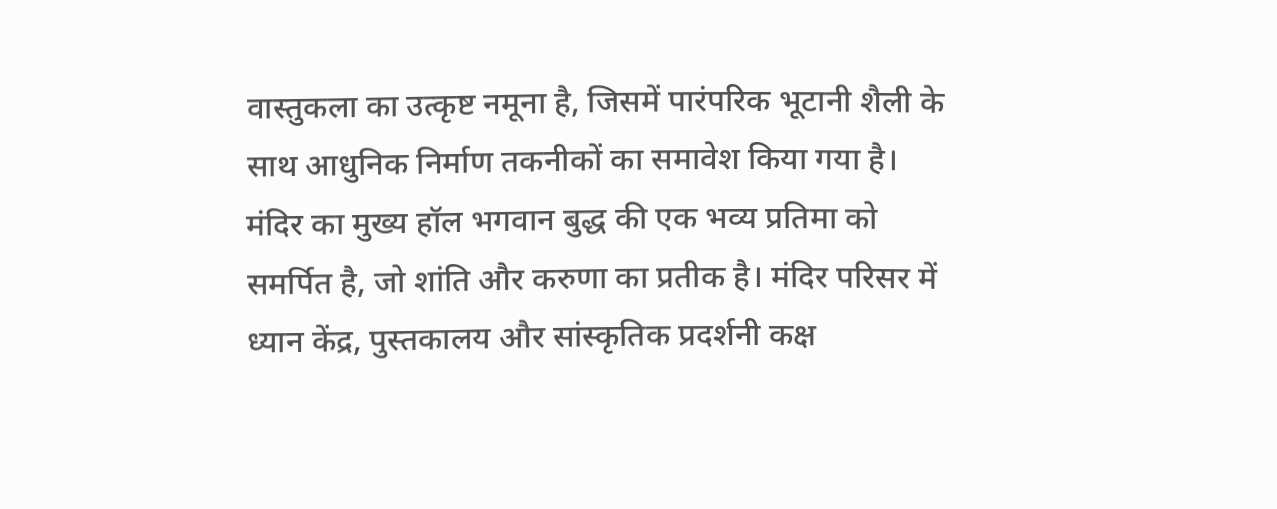वास्तुकला का उत्कृष्ट नमूना है, जिसमें पारंपरिक भूटानी शैली के साथ आधुनिक निर्माण तकनीकों का समावेश किया गया है। मंदिर का मुख्य हॉल भगवान बुद्ध की एक भव्य प्रतिमा को समर्पित है, जो शांति और करुणा का प्रतीक है। मंदिर परिसर में ध्यान केंद्र, पुस्तकालय और सांस्कृतिक प्रदर्शनी कक्ष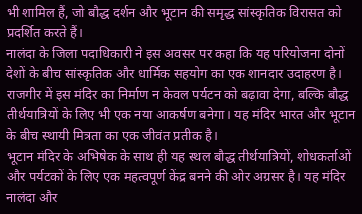भी शामिल हैं, जो बौद्ध दर्शन और भूटान की समृद्ध सांस्कृतिक विरासत को प्रदर्शित करते हैं।
नालंदा के जिला पदाधिकारी ने इस अवसर पर कहा कि यह परियोजना दोनों देशों के बीच सांस्कृतिक और धार्मिक सहयोग का एक शानदार उदाहरण है। राजगीर में इस मंदिर का निर्माण न केवल पर्यटन को बढ़ावा देगा, बल्कि बौद्ध तीर्थयात्रियों के लिए भी एक नया आकर्षण बनेगा। यह मंदिर भारत और भूटान के बीच स्थायी मित्रता का एक जीवंत प्रतीक है।
भूटान मंदिर के अभिषेक के साथ ही यह स्थल बौद्ध तीर्थयात्रियों, शोधकर्ताओं और पर्यटकों के लिए एक महत्वपूर्ण केंद्र बनने की ओर अग्रसर है। यह मंदिर नालंदा और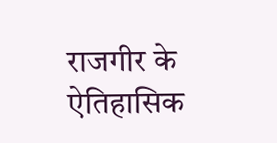राजगीर के ऐतिहासिक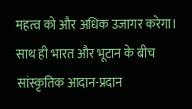महत्व को और अधिक उजागर करेगा। साथ ही भारत और भूटान के बीच सांस्कृतिक आदान-प्रदान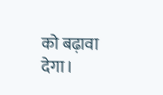को बढ़ावा देगा।